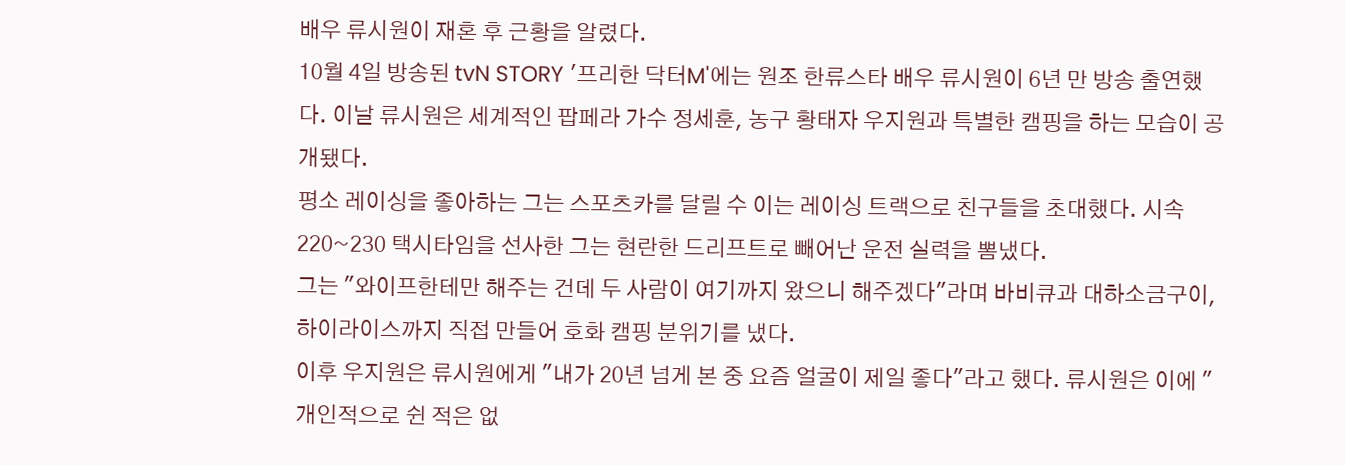배우 류시원이 재혼 후 근황을 알렸다.
10월 4일 방송된 tvN STORY '프리한 닥터M'에는 원조 한류스타 배우 류시원이 6년 만 방송 출연했다. 이날 류시원은 세계적인 팝페라 가수 정세훈, 농구 황태자 우지원과 특별한 캠핑을 하는 모습이 공개됐다.
평소 레이싱을 좋아하는 그는 스포츠카를 달릴 수 이는 레이싱 트랙으로 친구들을 초대했다. 시속 220~230 택시타임을 선사한 그는 현란한 드리프트로 빼어난 운전 실력을 뽐냈다.
그는 "와이프한테만 해주는 건데 두 사람이 여기까지 왔으니 해주겠다"라며 바비큐과 대하소금구이, 하이라이스까지 직접 만들어 호화 캠핑 분위기를 냈다.
이후 우지원은 류시원에게 "내가 20년 넘게 본 중 요즘 얼굴이 제일 좋다"라고 했다. 류시원은 이에 "개인적으로 쉰 적은 없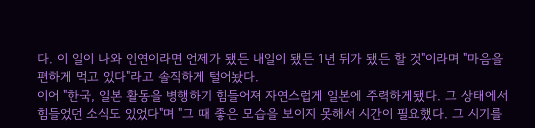다. 이 일이 나와 인연이라면 언제가 됐든 내일이 됐든 1년 뒤가 됐든 할 것"이라며 "마음을 편하게 먹고 있다"라고 솔직하게 털어놨다.
이어 "한국, 일본 활동을 병행하기 힘들어져 자연스럽게 일본에 주력하게됐다. 그 상태에서 힘들었던 소식도 있었다"며 "그 때 좋은 모습을 보이지 못해서 시간이 필요했다. 그 시기를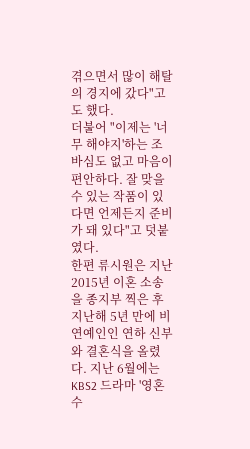겪으면서 많이 해탈의 경지에 갔다"고도 했다.
더불어 "이제는 '너무 해야지'하는 조바심도 없고 마음이 편안하다. 잘 맞을 수 있는 작품이 있다면 언제든지 준비가 돼 있다"고 덧붙였다.
한편 류시원은 지난 2015년 이혼 소송을 종지부 찍은 후 지난해 5년 만에 비연예인인 연하 신부와 결혼식을 올렸다. 지난 6월에는 KBS2 드라마 '영혼수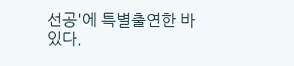선공'에 특별출연한 바 있다.